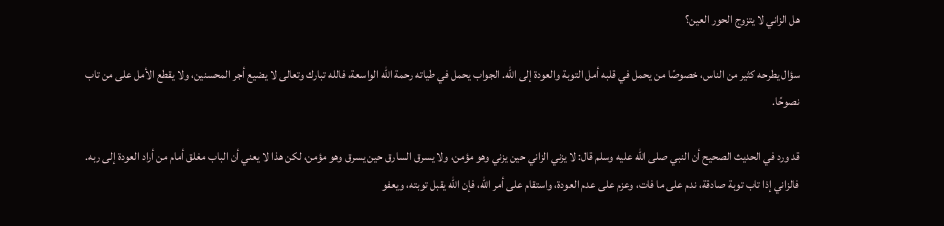هل الزاني لا يتزوج الحور العين؟

سؤال يطرحه كثير من الناس، خصوصًا من يحمل في قلبه أمل التوبة والعودة إلى الله. الجواب يحمل في طياته رحمة الله الواسعة، فالله تبارك وتعالى لا يضيع أجر المحسنين، ولا يقطع الأمل على من تاب نصوحًا.

قد ورد في الحديث الصحيح أن النبي صلى الله عليه وسلم قال: لا يزني الزاني حين يزني وهو مؤمن، ولا يسرق السارق حين يسرق وهو مؤمن، لكن هذا لا يعني أن الباب مغلق أمام من أراد العودة إلى ربه. فالزاني إذا تاب توبة صادقة، ندم على ما فات، وعزم على عدم العودة، واستقام على أمر الله، فإن الله يقبل توبته، ويعفو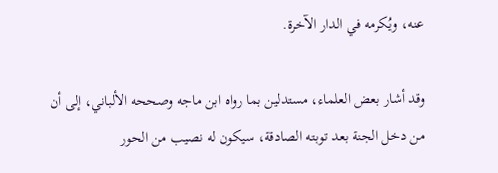عنه، ويُكرمه في الدار الآخرة.

وقد أشار بعض العلماء، مستدلين بما رواه ابن ماجه وصححه الألباني، إلى أن من دخل الجنة بعد توبته الصادقة، سيكون له نصيب من الحور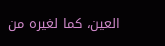العين، كما لغيره من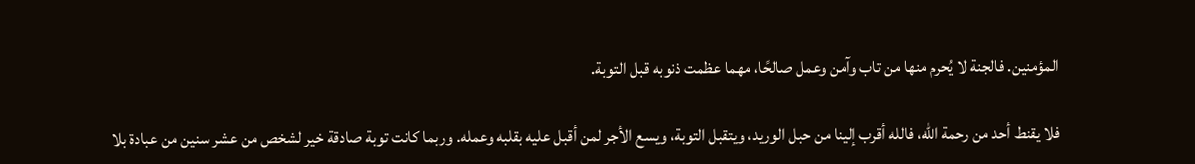المؤمنين. فالجنة لا يُحرم منها من تاب وآمن وعمل صالحًا، مهما عظمت ذنوبه قبل التوبة.

فلا يقنط أحد من رحمة الله، فالله أقرب إلينا من حبل الوريد، ويتقبل التوبة، ويسع الأجر لمن أقبل عليه بقلبه وعمله. وربما كانت توبة صادقة خير لشخص من عشر سنين من عبادة بلا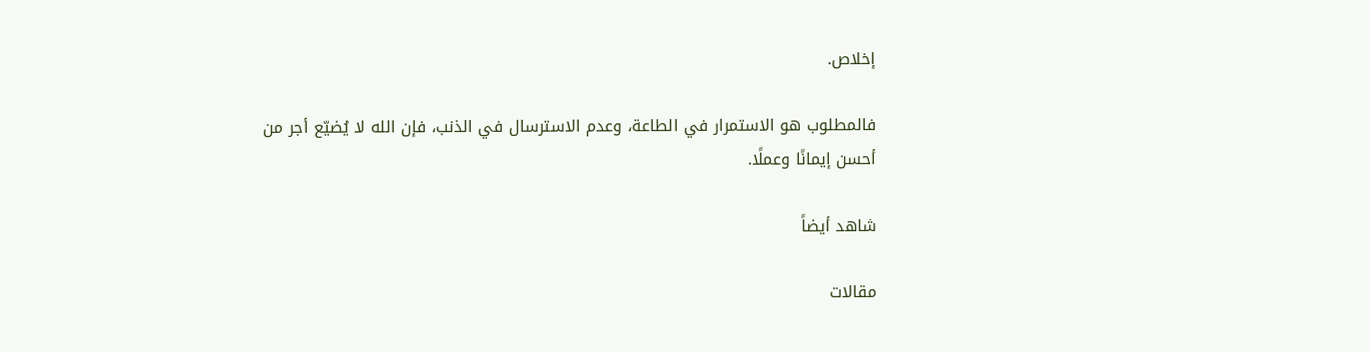إخلاص.

فالمطلوب هو الاستمرار في الطاعة، وعدم الاسترسال في الذنب، فإن الله لا يُضيّع أجر من أحسن إيمانًا وعملًا.

شاهد أيضاً

مقالات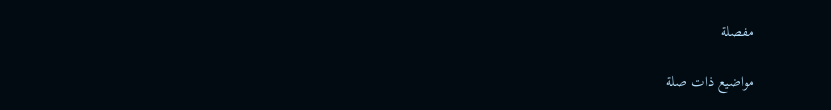مفصلة

مواضيع ذات صلة